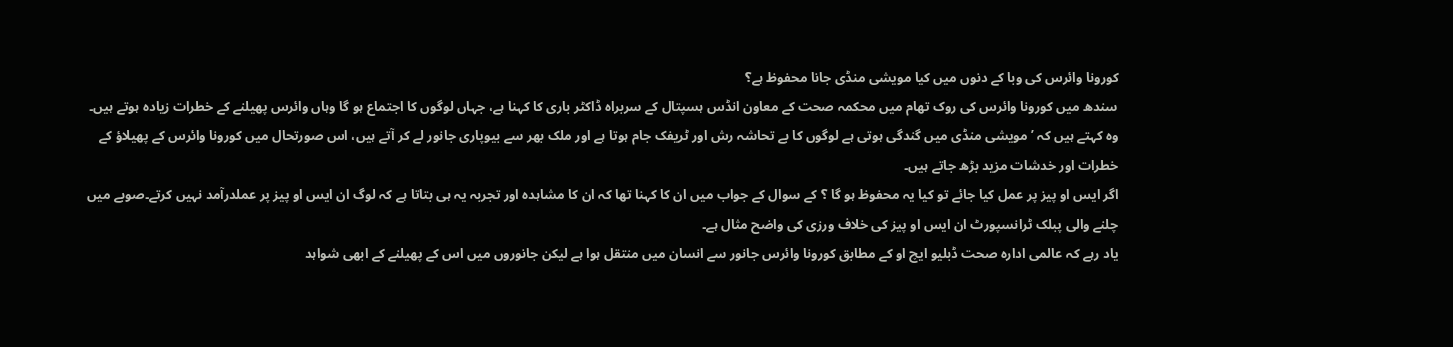کورونا وائرس کی وبا کے دنوں میں کیا مویشی منڈی جانا محفوظ ہے؟
سندھ میں کورونا وائرس کی روک تھام میں محکمہ صحت کے معاون انڈس ہسپتال کے سربراہ ڈاکٹر باری کا کہنا ہے، جہاں لوگوں کا اجتماع ہو گا وہاں وائرس پھیلنے کے خطرات زیادہ ہوتے ہیں۔
وہ کہتے ہیں کہ ’مویشی منڈی میں گندگی ہوتی ہے لوگوں کا بے تحاشہ رش اور ٹریفک جام ہوتا ہے اور ملک بھر سے بیوپاری جانور لے کر آتے ہیں، اس صورتحال میں کورونا وائرس کے پھیلاؤ کے خطرات اور خدشات مزید بڑھ جاتے ہیں۔
اگر ایس او پیز پر عمل کیا جائے تو کیا یہ محفوظ ہو گا ؟ کے سوال کے جواب میں ان کا کہنا تھا کہ ان کا مشاہدہ اور تجربہ یہ ہی بتاتا ہے کہ لوگ ان ایس او پیز پر عملدرآمد نہیں کرتے۔صوبے میں چلنے والی پبلک ٹرانسپورٹ ان ایس او پیز کی خلاف ورزی کی واضح مثال ہے۔
یاد رہے کہ عالمی ادارہ صحت ڈبلیو ایچ او کے مطابق کورونا وائرس جانور سے انسان میں منتقل ہوا ہے لیکن جانوروں میں اس کے پھیلنے کے ابھی شواہد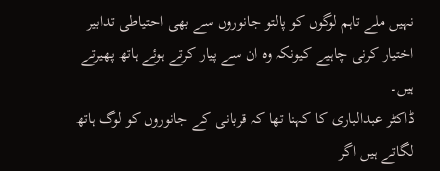نہیں ملے تاہم لوگوں کو پالتو جانوروں سے بھی احتیاطی تدابیر اختیار کرنی چاہیے کیونکہ وہ ان سے پیار کرتے ہوئے ہاتھ پھیرتے ہیں۔
ڈاکٹر عبدالباری کا کہنا تھا کہ قربانی کے جانوروں کو لوگ ہاتھ لگاتے ہیں اگر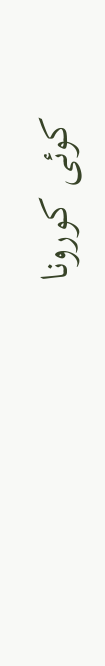کوئی کورونا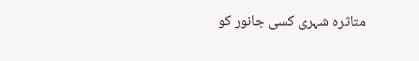متاثرہ شہری کسی جانور کو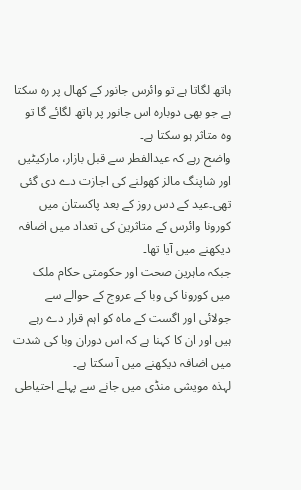ہاتھ لگاتا ہے تو وائرس جانور کے کھال پر رہ سکتا ہے جو بھی دوبارہ اس جانور پر ہاتھ لگائے گا تو وہ متاثر ہو سکتا ہے۔
واضح رہے کہ عیدالفطر سے قبل بازار، مارکیٹیں اور شاپنگ مالز کھولنے کی اجازت دے دی گئی تھی۔عید کے دس روز کے بعد پاکستان میں کورونا وائرس کے متاثرین کی تعداد میں اضافہ دیکھنے میں آیا تھا۔
جبکہ ماہرین صحت اور حکومتی حکام ملک میں کورونا کی وبا کے عروج کے حوالے سے جولائی اور اگست کے ماہ کو اہم قرار دے رہے ہیں اور ان کا کہنا ہے کہ اس دوران وبا کی شدت میں اضافہ دیکھنے میں آ سکتا ہے۔
لہذہ مویشی منڈی میں جانے سے پہلے احتیاطی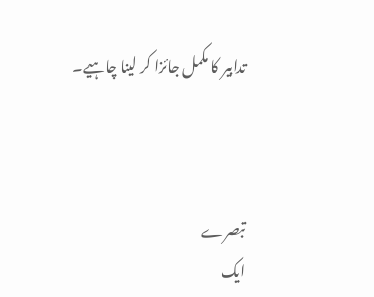تدابیر کا مکمل جائزا کر لینا چاہیے۔



تبصرے
ایک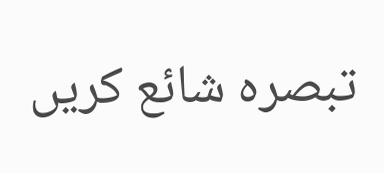تبصرہ شائع کریں